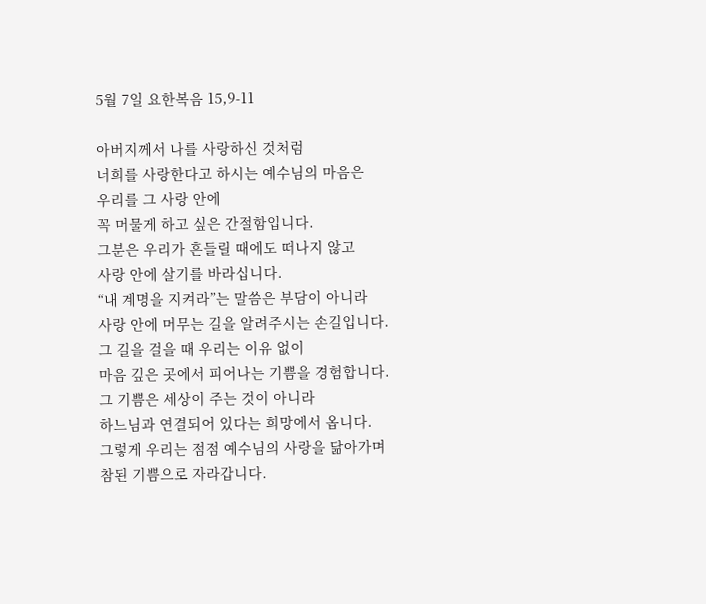5월 7일 요한복음 15,9-11

아버지께서 나를 사랑하신 것처럼
너희를 사랑한다고 하시는 예수님의 마음은
우리를 그 사랑 안에
꼭 머물게 하고 싶은 간절함입니다.
그분은 우리가 흔들릴 때에도 떠나지 않고
사랑 안에 살기를 바라십니다.
“내 계명을 지켜라”는 말씀은 부담이 아니라
사랑 안에 머무는 길을 알려주시는 손길입니다.
그 길을 걸을 때 우리는 이유 없이
마음 깊은 곳에서 피어나는 기쁨을 경험합니다.
그 기쁨은 세상이 주는 것이 아니라
하느님과 연결되어 있다는 희망에서 옵니다.
그렇게 우리는 점점 예수님의 사랑을 닮아가며
참된 기쁨으로 자라갑니다.